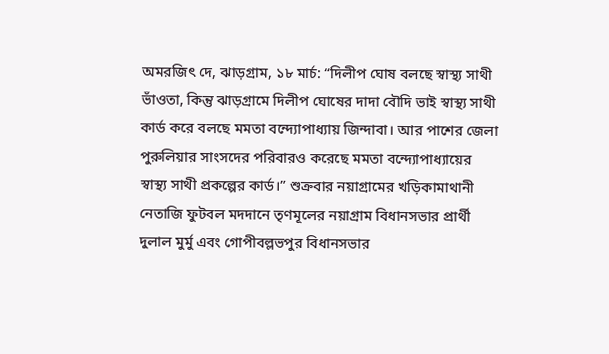অমরজিৎ দে, ঝাড়গ্রাম, ১৮ মার্চ: “দিলীপ ঘোষ বলছে স্বাস্থ্য সাথী ভাঁওতা, কিন্তু ঝাড়গ্ৰামে দিলীপ ঘোষের দাদা বৌদি ভাই স্বাস্থ্য সাথী কার্ড করে বলছে মমতা বন্দ্যোপাধ্যায় জিন্দাবা। আর পাশের জেলা পুরুলিয়ার সাংসদের পরিবারও করেছে মমতা বন্দ্যোপাধ্যায়ের স্বাস্থ্য সাথী প্রকল্পের কার্ড।” শুক্রবার নয়াগ্ৰামের খড়িকামাথানী নেতাজি ফুটবল মদদানে তৃণমূলের নয়াগ্ৰাম বিধানসভার প্রার্থী দুলাল মুর্মু এবং গোপীবল্লভপুর বিধানসভার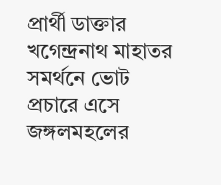প্রার্থী ডাক্তার খগেন্দ্রনাথ মাহাতর সমর্থনে ভোট প্রচারে এসে জঙ্গলমহলের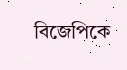বিজেপিকে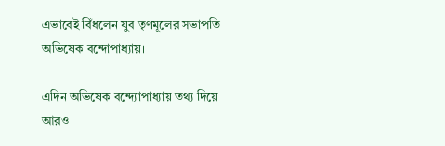এভাবেই বিঁধলেন যুব তৃণমূলের সভাপতি অভিষেক বন্দোপাধ্যায়।

এদিন অভিষেক বন্দ্যোপাধ্যায় তথ্য দিয়ে আরও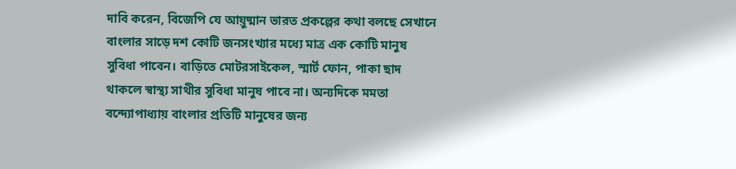দাবি করেন, বিজেপি যে আয়ুষ্মান ভারত প্রকল্পের কথা বলছে সেখানে বাংলার সাড়ে দশ কোটি জনসংখ্যার মধ্যে মাত্র এক কোটি মানুষ সুবিধা পাবেন। বাড়িতে মোটরসাইকেল, স্মার্ট ফোন, পাকা ছাদ থাকলে স্বাস্থ্য সাথীর সুবিধা মানুষ পাবে না। অন্যদিকে মমতা বন্দ্যোপাধ্যায় বাংলার প্রতিটি মানুষের জন্য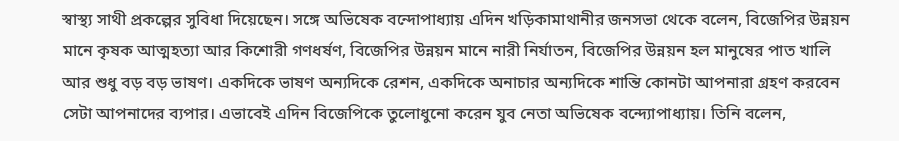স্বাস্থ্য সাথী প্রকল্পের সুবিধা দিয়েছেন। সঙ্গে অভিষেক বন্দোপাধ্যায় এদিন খড়িকামাথানীর জনসভা থেকে বলেন, বিজেপির উন্নয়ন মানে কৃষক আত্মহত্যা আর কিশোরী গণধর্ষণ, বিজেপির উন্নয়ন মানে নারী নির্যাতন, বিজেপির উন্নয়ন হল মানুষের পাত খালি আর শুধু বড় বড় ভাষণ। একদিকে ভাষণ অন্যদিকে রেশন, একদিকে অনাচার অন্যদিকে শান্তি কোনটা আপনারা গ্রহণ করবেন সেটা আপনাদের ব্যপার। এভাবেই এদিন বিজেপিকে তুলোধুনো করেন যুব নেতা অভিষেক বন্দ্যোপাধ্যায়। তিনি বলেন,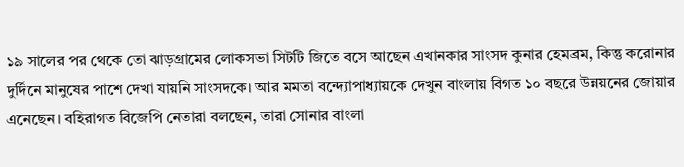১৯ সালের পর থেকে তো ঝাড়গ্ৰামের লোকসভা সিটটি জিতে বসে আছেন এখানকার সাংসদ কুনার হেমব্রম, কিন্তু করোনার দুর্দিনে মানুষের পাশে দেখা যায়নি সাংসদকে। আর মমতা বন্দ্যোপাধ্যায়কে দেখুন বাংলায় বিগত ১০ বছরে উন্নয়নের জোয়ার এনেছেন। বহিরাগত বিজেপি নেতারা বলছেন, তারা সোনার বাংলা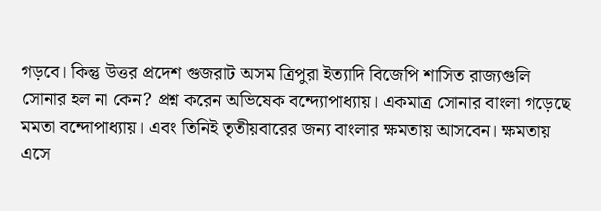গড়বে। কিন্তু উত্তর প্রদেশ গুজরাট অসম ত্রিপুরা ইত্যাদি বিজেপি শাসিত রাজ্যগুলি সোনার হল না কেন? প্রশ্ন করেন অভিষেক বন্দ্যোপাধ্যায়। একমাত্র সোনার বাংলা গড়েছে মমতা বন্দোপাধ্যায়। এবং তিনিই তৃতীয়বারের জন্য বাংলার ক্ষমতায় আসবেন। ক্ষমতায় এসে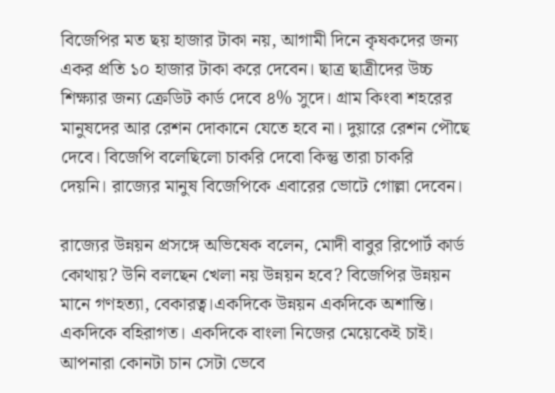বিজেপির মত ছয় হাজার টাকা নয়, আগামী দিনে কৃষকদের জন্য একর প্রতি ১০ হাজার টাকা করে দেবেন। ছাত্র ছাত্রীদের উচ্চ শিক্ষ্যার জন্য ক্রেডিট কার্ড দেবে ৪% সুদে। গ্রাম কিংবা শহরের মানুষদের আর রেশন দোকানে যেতে হবে না। দুয়ারে রেশন পৌছে দেবে। বিজেপি বলেছিলো চাকরি দেবো কিন্তু তারা চাকরি
দেয়নি। রাজ্যের মানুষ বিজেপিকে এবারের ভোটে গোল্লা দেবেন।

রাজ্যের উন্নয়ন প্রসঙ্গে অভিষেক বলেন, মোদী বাবুর রিপোর্ট কার্ড কোথায়? উনি বলছেন খেলা নয় উন্নয়ন হবে? বিজেপির উন্নয়ন মানে গণহত্যা, বেকারত্ব।একদিকে উন্নয়ন একদিকে অশান্তি। একদিকে বহিরাগত। একদিকে বাংলা নিজের মেয়েকেই চাই। আপনারা কোনটা চান সেটা ভেবে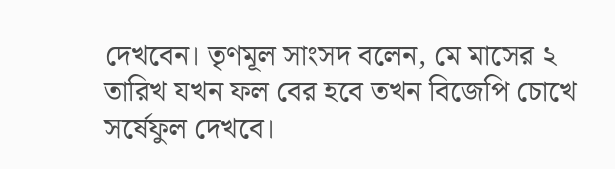দেখবেন। তৃণমূল সাংসদ বলেন, মে মাসের ২ তারিখ যখন ফল বের হবে তখন বিজেপি চোখে সর্ষেফুল দেখবে।